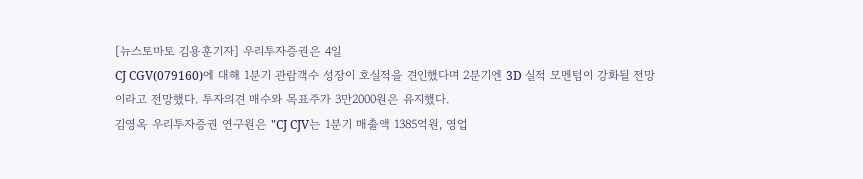[뉴스토마토 김용훈기자] 우리투자증권은 4일
CJ CGV(079160)에 대해 1분기 관람객수 성장이 호실적을 견인했다며 2분기엔 3D 실적 모멘텀이 강화될 전망이라고 전망했다. 투자의견 매수와 목표주가 3만2000원은 유지했다.
김영옥 우리투자증권 연구원은 "CJ CJV는 1분기 매출액 1385억원, 영업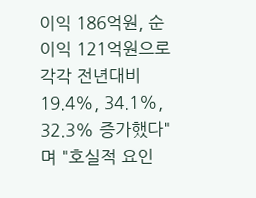이익 186억원, 순이익 121억원으로 각각 전년대비 19.4%, 34.1%, 32.3% 증가했다"며 "호실적 요인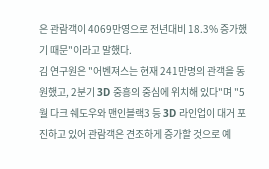은 관람객이 4069만영으로 전년대비 18.3% 증가했기 때문"이라고 말했다.
김 연구원은 "어벤져스는 현재 241만명의 관객을 동원했고, 2분기 3D 중흥의 중심에 위치해 있다"며 "5월 다크 쉐도우와 맨인블랙3 등 3D 라인업이 대거 포진하고 있어 관람객은 견조하게 증가할 것으로 예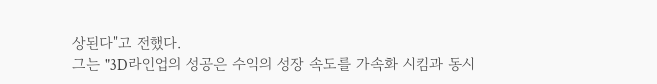상된다"고 전했다.
그는 "3D라인업의 성공은 수익의 성장 속도를 가속화 시킴과 동시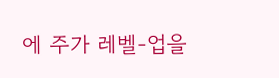에 주가 레벨-업을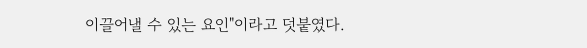이끌어낼 수 있는 요인"이라고 덧붙였다.